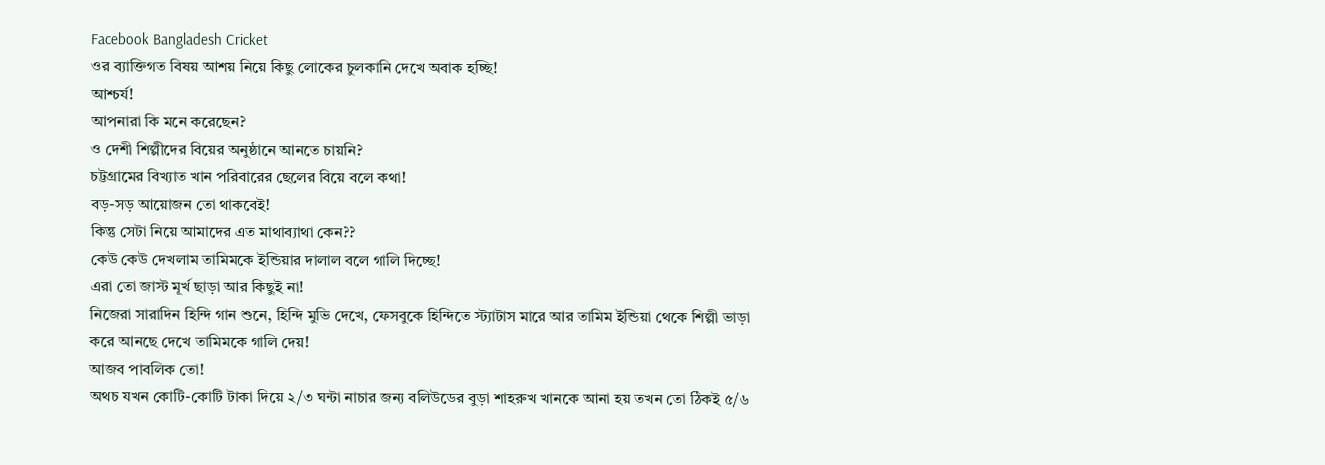Facebook Bangladesh Cricket
ওর ব্যাক্তিগত বিষয় আশয় নিয়ে কিছু লোকের চুলকানি দেখে অবাক হচ্ছি!
আশ্চর্য!
আপনারা কি মনে করেছেন?
ও দেশী শিল্পীদের বিয়ের অনুষ্ঠানে আনতে চায়নি?
চট্টগ্রামের বিখ্যাত খান পরিবারের ছেলের বিয়ে বলে কথা!
বড়-সড় আয়োজন তো থাকবেই!
কিন্তু সেটা নিয়ে আমাদের এত মাথাব্যাথা কেন??
কেউ কেউ দেখলাম তামিমকে ইন্ডিয়ার দালাল বলে গালি দিচ্ছে!
এরা তো জাস্ট মূর্খ ছাড়া আর কিছুই না!
নিজেরা সারাদিন হিন্দি গান শুনে, হিন্দি মুভি দেখে, ফেসবুকে হিন্দিতে স্ট্যাটাস মারে আর তামিম ইন্ডিয়া থেকে শিল্পী ভাড়া করে আনছে দেখে তামিমকে গালি দেয়!
আজব পাবলিক তো!
অথচ যখন কোটি-কোটি টাকা দিয়ে ২/৩ ঘন্টা নাচার জন্য বলিউডের বুড়া শাহরুখ খানকে আনা হয় তখন তো ঠিকই ৫/৬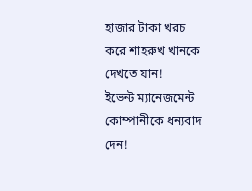হাজার টাকা খরচ করে শাহরুখ খানকে দেখতে যান!
ইভেন্ট ম্যানেজমেন্ট কোম্পানীকে ধন্যবাদ দেন!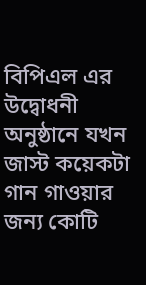বিপিএল এর উদ্বোধনী অনুষ্ঠানে যখন জাস্ট কয়েকটা গান গাওয়ার জন্য কোটি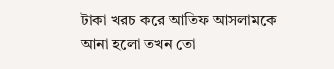টাকা খরচ করে আতিফ আসলামকে আনা হলো তখন তো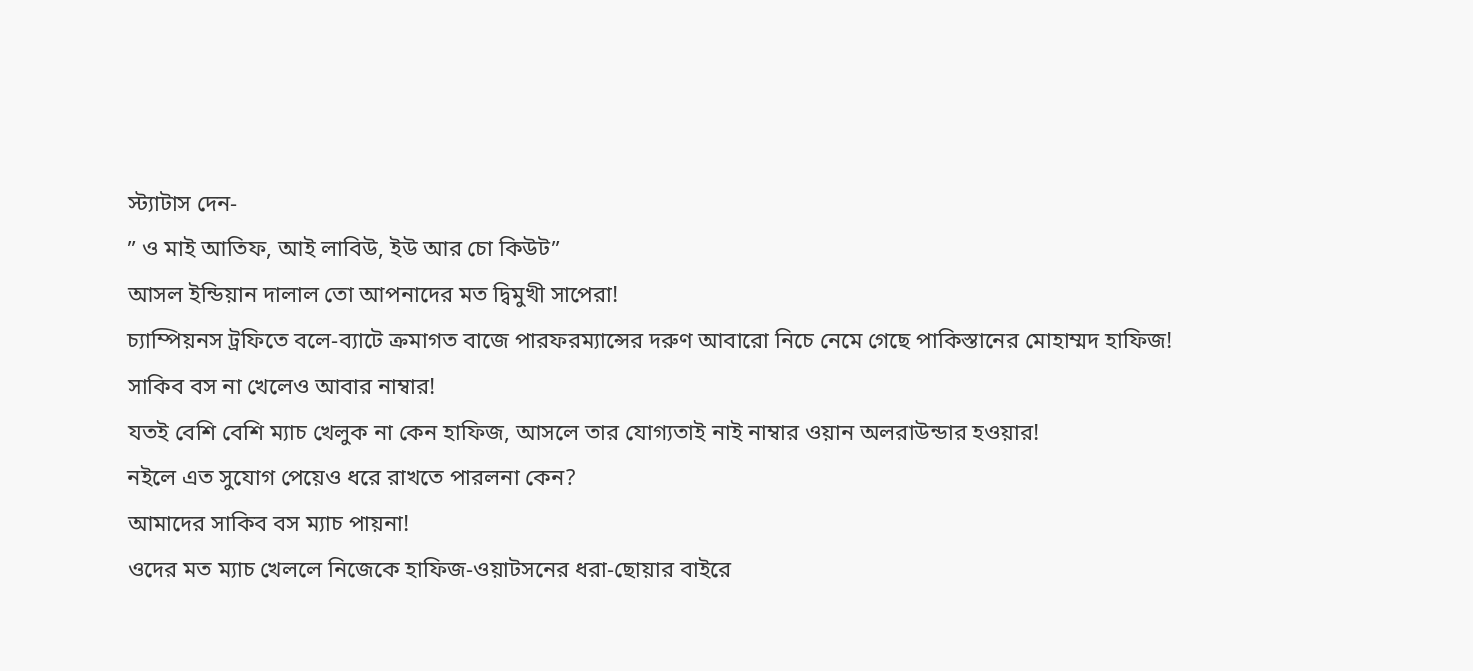স্ট্যাটাস দেন-
” ও মাই আতিফ, আই লাবিউ, ইউ আর চো কিউট”
আসল ইন্ডিয়ান দালাল তো আপনাদের মত দ্বিমুখী সাপেরা!
চ্যাম্পিয়নস ট্রফিতে বলে-ব্যাটে ক্রমাগত বাজে পারফরম্যান্সের দরুণ আবারো নিচে নেমে গেছে পাকিস্তানের মোহাম্মদ হাফিজ!
সাকিব বস না খেলেও আবার নাম্বার!
যতই বেশি বেশি ম্যাচ খেলুক না কেন হাফিজ, আসলে তার যোগ্যতাই নাই নাম্বার ওয়ান অলরাউন্ডার হওয়ার!
নইলে এত সুযোগ পেয়েও ধরে রাখতে পারলনা কেন?
আমাদের সাকিব বস ম্যাচ পায়না!
ওদের মত ম্যাচ খেললে নিজেকে হাফিজ-ওয়াটসনের ধরা-ছোয়ার বাইরে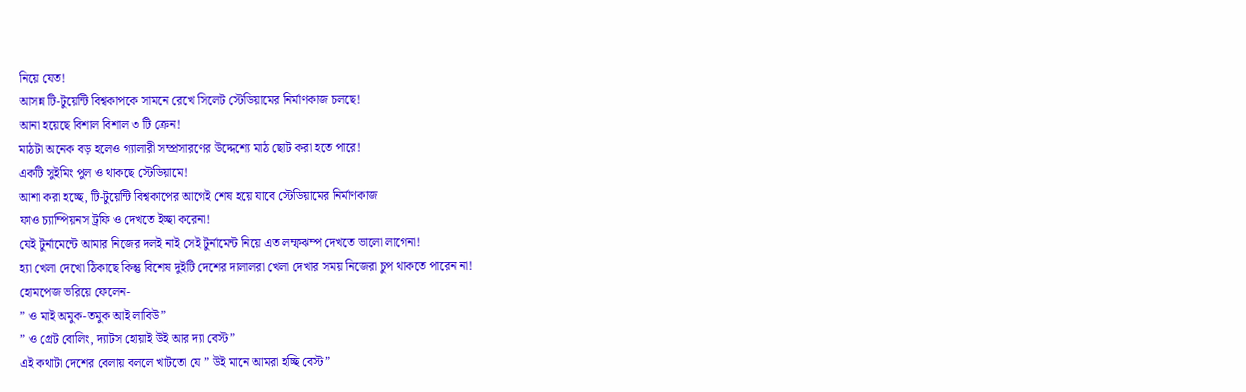নিয়ে যেত!
আসন্ন টি-টুয়েন্টি বিশ্বকাপকে সামনে রেখে সিলেট স্টেডিয়ামের নির্মাণকাজ চলছে!
আনা হয়েছে বিশাল বিশাল ৩ টি ক্রেন!
মাঠটা অনেক বড় হলেও গ্যালারী সম্প্রসারণের উদ্দেশ্যে মাঠ ছোট করা হতে পারে!
একটি সুইমিং পুল ও থাকছে স্টেডিয়ামে!
আশা করা হচ্ছে, টি-টুয়েন্টি বিশ্বকাপের আগেই শেষ হয়ে যাবে স্টেডিয়ামের নির্মাণকাজ
ফাও চ্যাম্পিয়নস ট্রফি ও দেখতে ইচ্ছা করেনা!
যেই টুর্নামেন্টে আমার নিজের দলই নাই সেই টুর্নামেন্ট নিয়ে এত লম্ফঝম্প দেখতে ভালো লাগেনা!
হ্যা খেলা দেখো ঠিকাছে কিন্তু বিশেষ দুইটি দেশের দালালরা খেলা দেখার সময় নিজেরা চুপ থাকতে পারেন না!
হোমপেজ ভরিয়ে ফেলেন-
” ও মাই অমুক-তমুক আই লাবিউ”
” ও গ্রেট বোলিং, দ্যাটস হোয়াই উই আর দ্যা বেস্ট”
এই কথাটা দেশের বেলায় বললে খাটতো যে ” উই মানে আমরা হচ্ছি বেস্ট”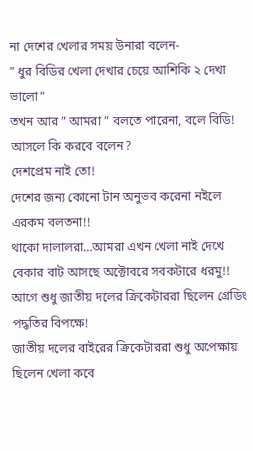না দেশের খেলার সময় উনারা বলেন-
” ধুর বিডির খেলা দেখার চেয়ে আশিকি ২ দেখা ভালো”
তখন আর ” আমরা ” বলতে পারেনা, বলে বিডি!
আসলে কি করবে বলেন?
দেশপ্রেম নাই তো!
দেশের জন্য কোনো টান অনুভব করেনা নইলে এরকম বলতনা!!
থাকো দালালরা…আমরা এখন খেলা নাই দেখে বেকার বাট আসছে অক্টোবরে সবকটারে ধরমু!!
আগে শুধু জাতীয় দলের ক্রিকেটাররা ছিলেন গ্রেডিং পদ্ধতির বিপক্ষে!
জাতীয় দলের বাইরের ক্রিকেটাররা শুধু অপেক্ষায় ছিলেন খেলা কবে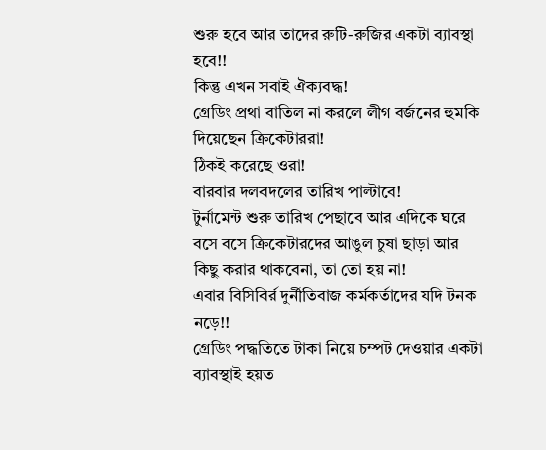শুরু হবে আর তাদের রুটি-রুজির একটা ব্যাবস্থা হবে!!
কিন্তু এখন সবাই ঐক্যবদ্ধ!
গ্রেডিং প্রথা বাতিল না করলে লীগ বর্জনের হুমকি দিয়েছেন ক্রিকেটাররা!
ঠিকই করেছে ওরা!
বারবার দলবদলের তারিখ পাল্টাবে!
টুর্নামেন্ট শুরু তারিখ পেছাবে আর এদিকে ঘরে বসে বসে ক্রিকেটারদের আঙুল চুষা ছাড়া আর কিছু করার থাকবেনা, তা তো হয় না!
এবার বিসিবির্র দুর্নীতিবাজ কর্মকর্তাদের যদি টনক নড়ে!!
গ্রেডিং পদ্ধতিতে টাকা নিয়ে চম্পট দেওয়ার একটা ব্যাবস্থাই হয়ত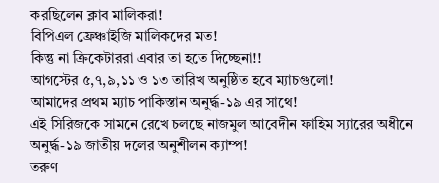করছিলেন ক্লাব মালিকরা!
বিপিএল ফ্রেঞ্চাইজি মালিকদের মত!
কিন্তু না ক্রিকেটাররা এবার তা হতে দিচ্ছেনা!!
আগস্টের ৫,৭,৯,১১ ও ১৩ তারিখ অনুষ্ঠিত হবে ম্যাচগুলো!
আমাদের প্রথম ম্যাচ পাকিস্তান অনুর্দ্ধ-১৯ এর সাথে!
এই সিরিজকে সামনে রেখে চলছে নাজমুল আবেদীন ফাহিম স্যারের অধীনে অনুর্দ্ধ-১৯ জাতীয় দলের অনুশীলন ক্যাম্প!
তরুণ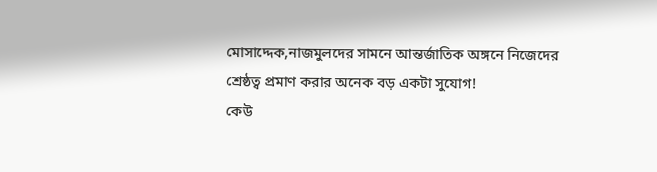মোসাদ্দেক,নাজমুলদের সামনে আন্তর্জাতিক অঙ্গনে নিজেদের শ্রেষ্ঠত্ব প্রমাণ করার অনেক বড় একটা সুযোগ!
কেউ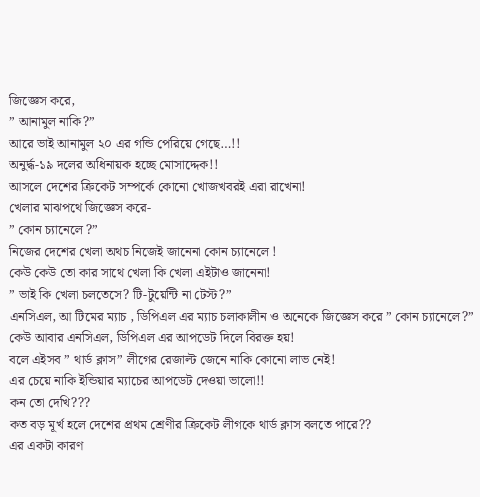জিজ্ঞেস করে,
” আনামুল নাকি?”
আরে ভাই আনামুল ২০ এর গন্ডি পেরিয়ে গেছে…!!
অনুর্দ্ধ-১৯ দলের অধিনায়ক হচ্ছে মোসাদ্দেক!!
আসলে দেশের ক্রিকেট সম্পর্কে কোনো খোজখবরই এরা রাখেনা!
খেলার মাঝপথে জিজ্ঞেস করে-
” কোন চ্যানেলে ?”
নিজের দেশের খেলা অথচ নিজেই জানেনা কোন চ্যানেলে !
কেউ কেউ তো কার সাথে খেলা কি খেলা এইটাও জানেনা!
” ভাই কি খেলা চলতেসে? টি-টুয়েন্টি না টেস্ট?”
এনসিএল, আ টিমের ম্যাচ , ডিপিএল এর ম্যাচ চলাকালীন ও অনেকে জিজ্ঞেস করে ” কোন চ্যানেলে?”
কেউ আবার এনসিএল, ডিপিএল এর আপডেট দিলে বিরক্ত হয়!
বলে এইসব ” থার্ড ক্লাস” লীগের রেজাল্ট জেনে নাকি কোনো লাভ নেই!
এর চেয়ে নাকি ইন্ডিয়ার ম্যাচের আপডেট দেওয়া ভালো!!
কন তো দেখি???
কত বড় মূর্খ হলে দেশের প্রথম শ্রেণীর ক্রিকেট লীগকে থার্ড ক্লাস বলতে পারে??
এর একটা কারণ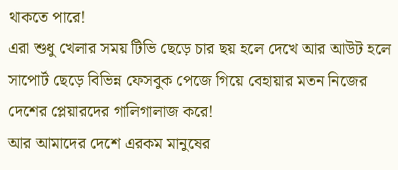থাকতে পারে!
এরা শুধু খেলার সময় টিভি ছেড়ে চার ছয় হলে দেখে আর আউট হলে সাপোর্ট ছেড়ে বিভিন্ন ফেসবুক পেজে গিয়ে বেহায়ার মতন নিজের দেশের প্লেয়ারদের গালিগালাজ করে!
আর আমাদের দেশে এরকম মানুষের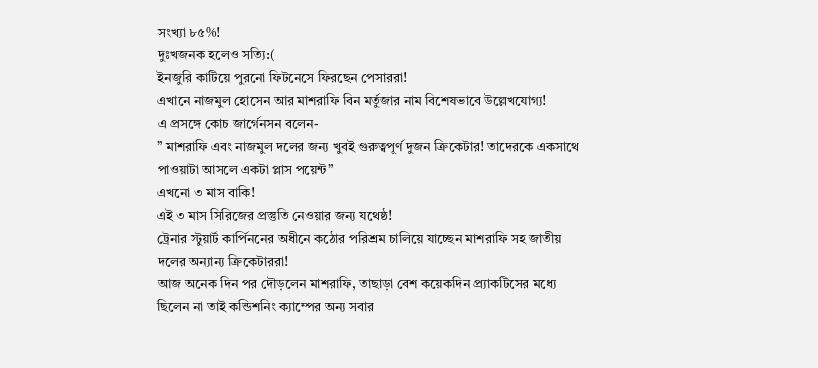সংখ্যা ৮৫%!
দুঃখজনক হলেও সত্যি:(
ইনজুরি কাটিয়ে পুরনো ফিটনেসে ফিরছেন পেসাররা!
এখানে নাজমুল হোসেন আর মাশরাফি বিন মর্তুজার নাম বিশেষভাবে উল্লেখযোগ্য!
এ প্রসঙ্গে কোচ জার্গেনসন বলেন-
” মাশরাফি এবং নাজমুল দলের জন্য খুবই গুরুত্বপূর্ণ দুজন ক্রিকেটার! তাদেরকে একসাথে পাওয়াটা আসলে একটা প্লাস পয়েন্ট”
এখনো ৩ মাস বাকি!
এই ৩ মাস সিরিজের প্রস্তুতি নেওয়ার জন্য যথেষ্ঠ!
ট্রেনার স্টুয়ার্ট কার্পিননের অধীনে কঠোর পরিশ্রম চালিয়ে যাচ্ছেন মাশরাফি সহ জাতীয় দলের অন্যান্য ক্রিকেটাররা!
আজ অনেক দিন পর দৌড়লেন মাশরাফি, তাছাড়া বেশ কয়েকদিন প্র্যাকটিসের মধ্যে ছিলেন না তাই কন্ডিশনিং ক্যাম্পের অন্য সবার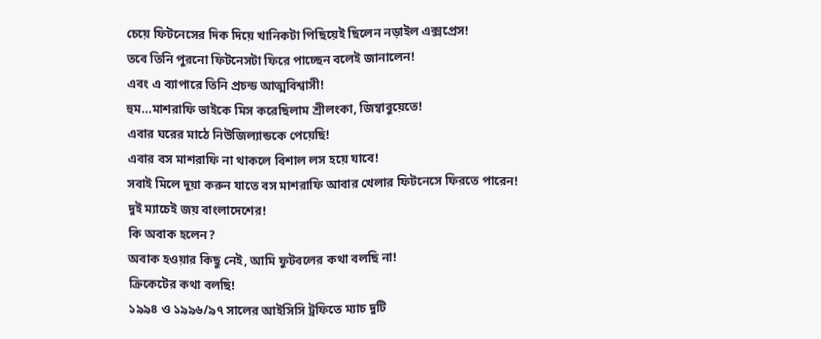চেয়ে ফিটনেসের দিক দিয়ে খানিকটা পিছিয়েই ছিলেন নড়াইল এক্সপ্রেস!
তবে তিনি পুরনো ফিটনেসটা ফিরে পাচ্ছেন বলেই জানালেন!
এবং এ ব্যাপারে তিনি প্রচন্ড আত্মবিশ্বাসী!
হুম…মাশরাফি ভাইকে মিস করেছিলাম শ্রীলংকা, জিম্বাবুয়েতে!
এবার ঘরের মাঠে নিউজিল্যান্ডকে পেয়েছি!
এবার বস মাশরাফি না থাকলে বিশাল লস হয়ে যাবে!
সবাই মিলে দুয়া করুন যাতে বস মাশরাফি আবার খেলার ফিটনেসে ফিরতে পারেন!
দুই ম্যাচেই জয় বাংলাদেশের!
কি অবাক হলেন?
অবাক হওয়ার কিছু নেই, আমি ফুটবলের কথা বলছি না!
ক্রিকেটের কথা বলছি!
১৯৯৪ ও ১৯৯৬/৯৭ সালের আইসিসি ট্রফিতে ম্যাচ দুটি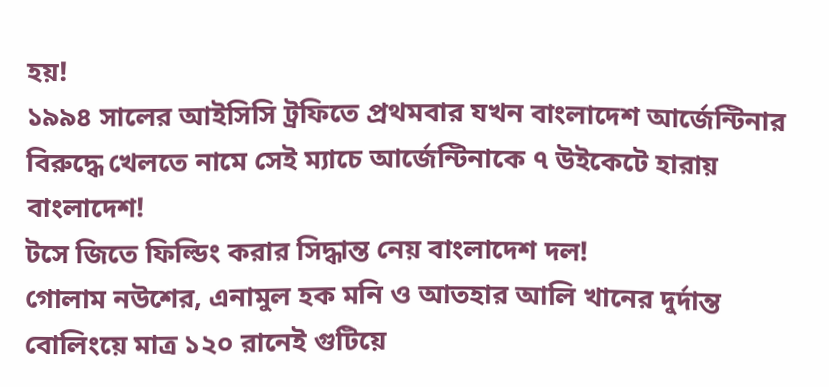হয়!
১৯৯৪ সালের আইসিসি ট্রফিতে প্রথমবার যখন বাংলাদেশ আর্জেন্টিনার বিরুদ্ধে খেলতে নামে সেই ম্যাচে আর্জেন্টিনাকে ৭ উইকেটে হারায় বাংলাদেশ!
টসে জিতে ফিল্ডিং করার সিদ্ধান্ত নেয় বাংলাদেশ দল!
গোলাম নউশের, এনামুল হক মনি ও আতহার আলি খানের দুর্দান্ত বোলিংয়ে মাত্র ১২০ রানেই গুটিয়ে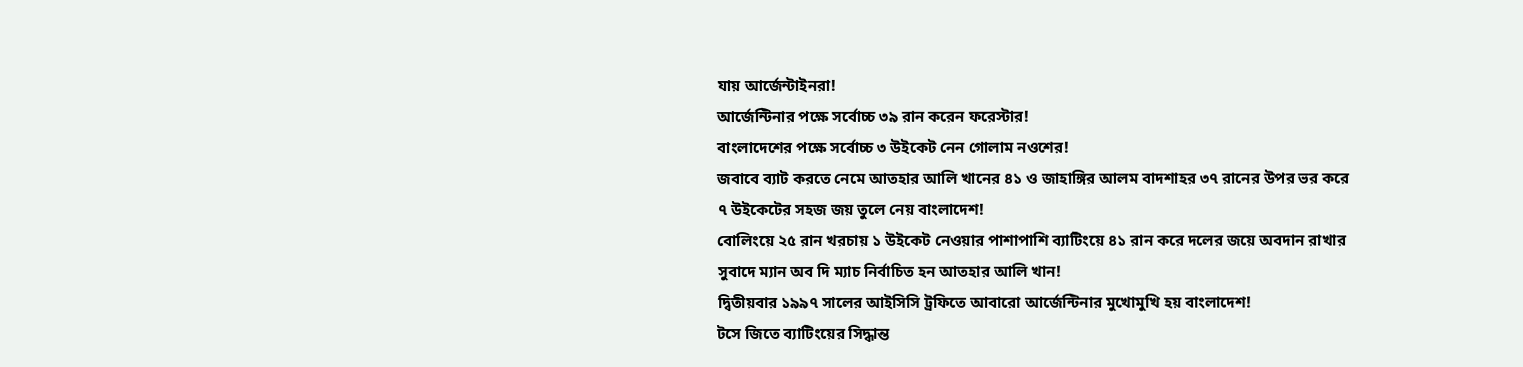যায় আর্জেন্টাইনরা!
আর্জেন্টিনার পক্ষে সর্বোচ্চ ৩৯ রান করেন ফরেস্টার!
বাংলাদেশের পক্ষে সর্বোচ্চ ৩ উইকেট নেন গোলাম নওশের!
জবাবে ব্যাট করতে নেমে আতহার আলি খানের ৪১ ও জাহাঙ্গির আলম বাদশাহর ৩৭ রানের উপর ভর করে ৭ উইকেটের সহজ জয় তুলে নেয় বাংলাদেশ!
বোলিংয়ে ২৫ রান খরচায় ১ উইকেট নেওয়ার পাশাপাশি ব্যাটিংয়ে ৪১ রান করে দলের জয়ে অবদান রাখার সুবাদে ম্যান অব দি ম্যাচ নির্বাচিত হন আতহার আলি খান!
দ্বিতীয়বার ১৯৯৭ সালের আইসিসি ট্রফিতে আবারো আর্জেন্টিনার মুখোমুখি হয় বাংলাদেশ!
টসে জিতে ব্যাটিংয়ের সিদ্ধান্ত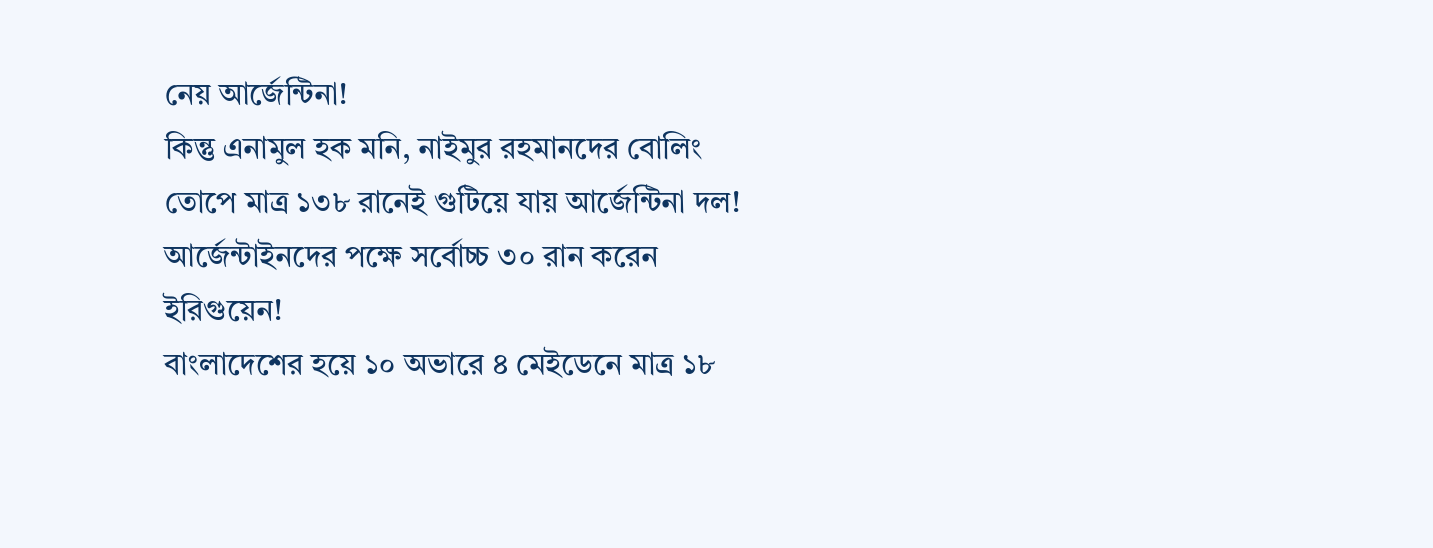নেয় আর্জেন্টিনা!
কিন্তু এনামুল হক মনি, নাইমুর রহমানদের বোলিং তোপে মাত্র ১৩৮ রানেই গুটিয়ে যায় আর্জেন্টিনা দল!
আর্জেন্টাইনদের পক্ষে সর্বোচ্চ ৩০ রান করেন ইরিগুয়েন!
বাংলাদেশের হয়ে ১০ অভারে ৪ মেইডেনে মাত্র ১৮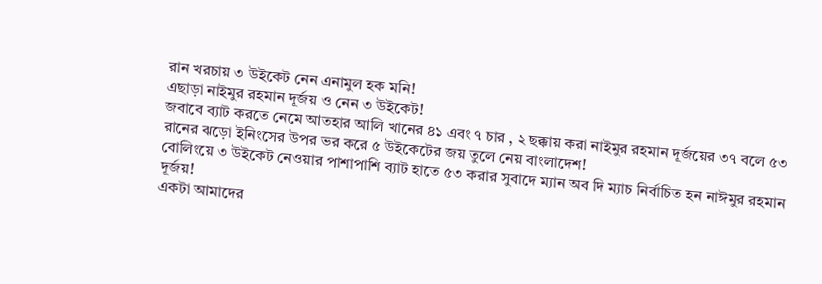রান খরচায় ৩ উইকেট নেন এনামুল হক মনি!
এছাড়া নাইমুর রহমান দূর্জয় ও নেন ৩ উইকেট!
জবাবে ব্যাট করতে নেমে আতহার আলি খানের ৪১ এবং ৭ চার , ২ ছক্কায় করা নাইমুর রহমান দূর্জয়ের ৩৭ বলে ৫৩ রানের ঝড়ো ইনিংসের উপর ভর করে ৫ উইকেটের জয় তুলে নেয় বাংলাদেশ!
বোলিংয়ে ৩ উইকেট নেওয়ার পাশাপাশি ব্যাট হাতে ৫৩ করার সুবাদে ম্যান অব দি ম্যাচ নির্বাচিত হন নাঈমুর রহমান দূর্জয়!
একটা আমাদের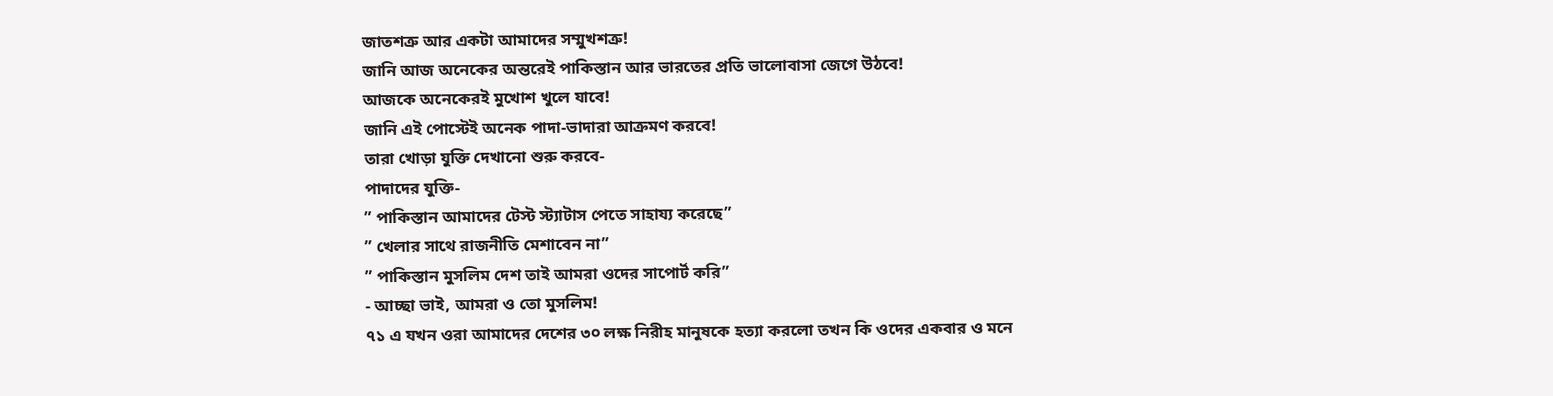জাতশত্রু আর একটা আমাদের সম্মুখশত্রু!
জানি আজ অনেকের অন্তরেই পাকিস্তান আর ভারতের প্রতি ভালোবাসা জেগে উঠবে!
আজকে অনেকেরই মুখোশ খুলে যাবে!
জানি এই পোস্টেই অনেক পাদা-ভাদারা আক্রমণ করবে!
তারা খোড়া যুক্তি দেখানো শুরু করবে-
পাদাদের যুক্তি-
” পাকিস্তান আমাদের টেস্ট স্ট্যাটাস পেতে সাহায্য করেছে”
” খেলার সাথে রাজনীতি মেশাবেন না”
” পাকিস্তান মুসলিম দেশ তাই আমরা ওদের সাপোর্ট করি”
- আচ্ছা ভাই, আমরা ও তো মুসলিম!
৭১ এ যখন ওরা আমাদের দেশের ৩০ লক্ষ নিরীহ মানুষকে হত্যা করলো তখন কি ওদের একবার ও মনে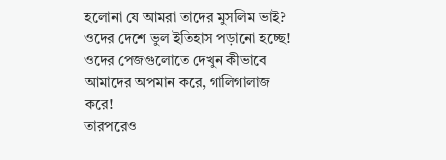হলোনা যে আমরা তাদের মুসলিম ভাই?
ওদের দেশে ভুল ইতিহাস পড়ানো হচ্ছে!
ওদের পেজগুলোতে দেখুন কীভাবে আমাদের অপমান করে, গালিগালাজ করে!
তারপরেও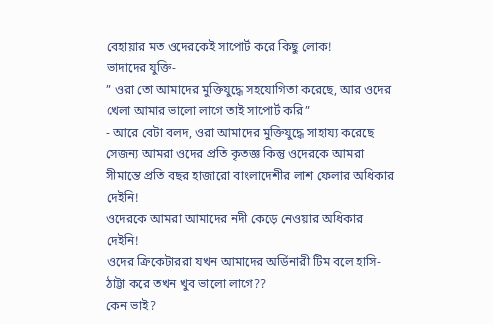বেহায়ার মত ওদেরকেই সাপোর্ট করে কিছু লোক!
ভাদাদের যুক্তি-
” ওরা তো আমাদের মুক্তিযুদ্ধে সহযোগিতা করেছে, আর ওদের খেলা আমার ভালো লাগে তাই সাপোর্ট করি”
- আরে বেটা বলদ, ওরা আমাদের মুক্তিযুদ্ধে সাহায্য করেছে সেজন্য আমরা ওদের প্রতি কৃতজ্ঞ কিন্তু ওদেরকে আমরা সীমান্তে প্রতি বছর হাজারো বাংলাদেশীর লাশ ফেলার অধিকার দেইনি!
ওদেরকে আমরা আমাদের নদী কেড়ে নেওয়ার অধিকার দেইনি!
ওদের ক্রিকেটাররা যখন আমাদের অর্ডিনারী টিম বলে হাসি-ঠাট্টা করে তখন খুব ভালো লাগে??
কেন ভাই?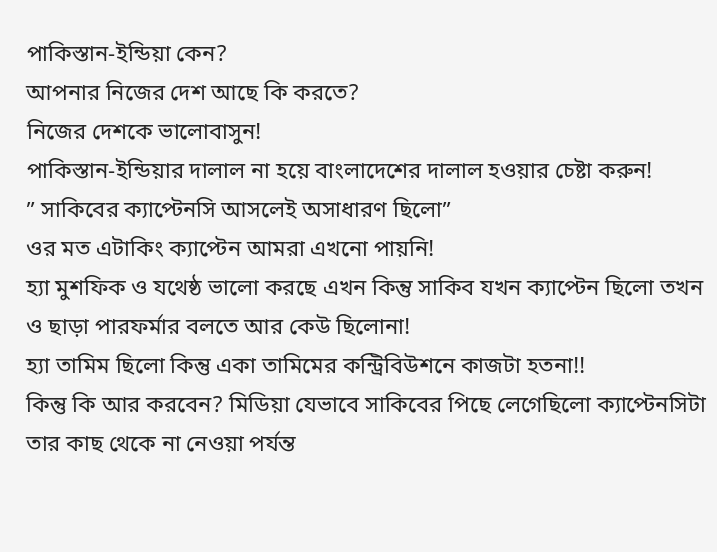পাকিস্তান-ইন্ডিয়া কেন?
আপনার নিজের দেশ আছে কি করতে?
নিজের দেশকে ভালোবাসুন!
পাকিস্তান-ইন্ডিয়ার দালাল না হয়ে বাংলাদেশের দালাল হওয়ার চেষ্টা করুন!
” সাকিবের ক্যাপ্টেনসি আসলেই অসাধারণ ছিলো”
ওর মত এটাকিং ক্যাপ্টেন আমরা এখনো পায়নি!
হ্যা মুশফিক ও যথেষ্ঠ ভালো করছে এখন কিন্তু সাকিব যখন ক্যাপ্টেন ছিলো তখন ও ছাড়া পারফর্মার বলতে আর কেউ ছিলোনা!
হ্যা তামিম ছিলো কিন্তু একা তামিমের কন্ট্রিবিউশনে কাজটা হতনা!!
কিন্তু কি আর করবেন? মিডিয়া যেভাবে সাকিবের পিছে লেগেছিলো ক্যাপ্টেনসিটা তার কাছ থেকে না নেওয়া পর্যন্ত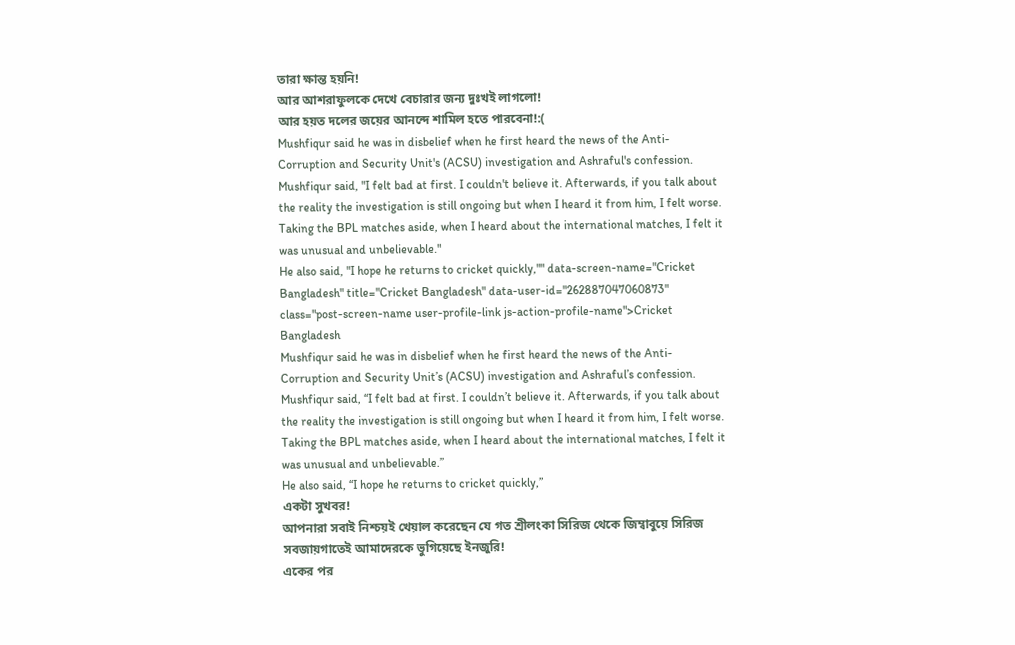তারা ক্ষান্ত হয়নি!
আর আশরাফুলকে দেখে বেচারার জন্য দুঃখই লাগলো!
আর হয়ত দলের জয়ের আনন্দে শামিল হতে পারবেনা!:(
Mushfiqur said he was in disbelief when he first heard the news of the Anti-Corruption and Security Unit's (ACSU) investigation and Ashraful's confession.
Mushfiqur said, "I felt bad at first. I couldn't believe it. Afterwards, if you talk about the reality the investigation is still ongoing but when I heard it from him, I felt worse. Taking the BPL matches aside, when I heard about the international matches, I felt it was unusual and unbelievable."
He also said, "I hope he returns to cricket quickly,"" data-screen-name="Cricket Bangladesh" title="Cricket Bangladesh" data-user-id="262887047060873" class="post-screen-name user-profile-link js-action-profile-name">Cricket Bangladesh
Mushfiqur said he was in disbelief when he first heard the news of the Anti-Corruption and Security Unit’s (ACSU) investigation and Ashraful’s confession.
Mushfiqur said, “I felt bad at first. I couldn’t believe it. Afterwards, if you talk about the reality the investigation is still ongoing but when I heard it from him, I felt worse. Taking the BPL matches aside, when I heard about the international matches, I felt it was unusual and unbelievable.”
He also said, “I hope he returns to cricket quickly,”
একটা সুখবর!
আপনারা সবাই নিশ্চয়ই খেয়াল করেছেন যে গত শ্রীলংকা সিরিজ থেকে জিম্বাবুয়ে সিরিজ সবজায়গাতেই আমাদেরকে ভুগিয়েছে ইনজুরি!
একের পর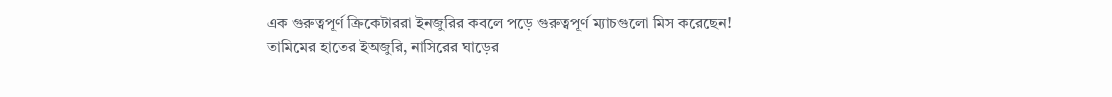এক গুরুত্বপূর্ণ ক্রিকেটাররা ইনজুরির কবলে পড়ে গুরুত্বপূর্ণ ম্যাচগুলো মিস করেছেন!
তামিমের হাতের ইঅজুরি, নাসিরের ঘাড়ের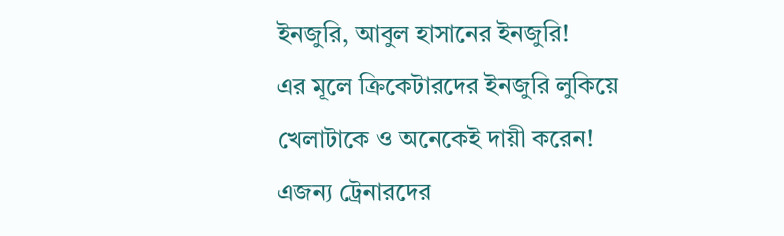ইনজুরি, আবুল হাসানের ইনজুরি!
এর মূলে ক্রিকেটারদের ইনজুরি লুকিয়ে খেলাটাকে ও অনেকেই দায়ী করেন!
এজন্য ট্রেনারদের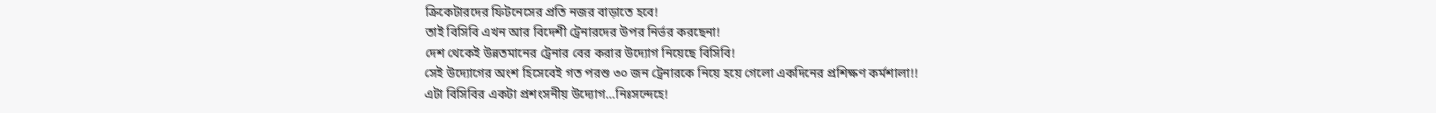ক্রিকেটারদের ফিটনেসের প্রতি নজর বাড়াতে হবে!
তাই বিসিবি এখন আর বিদেশী ট্রেনারদের উপর নির্ভর করছেনা!
দেশ থেকেই উন্নতমানের ট্রেনার বের করার উদ্যোগ নিয়েছে বিসিবি!
সেই উদ্যোগের অংশ হিসেবেই গত পরশু ৩০ জন ট্রেনারকে নিয়ে হয়ে গেলো একদিনের প্রশিক্ষণ কর্মশালা!!
এটা বিসিবির একটা প্রশংসনীয় উদ্যোগ…নিঃসন্দেহে!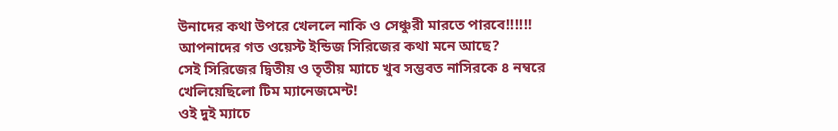উনাদের কথা উপরে খেললে নাকি ও সেঞ্চুরী মারতে পারবে!!!!!!
আপনাদের গত ওয়েস্ট ইন্ডিজ সিরিজের কথা মনে আছে?
সেই সিরিজের দ্বিতীয় ও তৃতীয় ম্যাচে খুব সম্ভবত নাসিরকে ৪ নম্বরে খেলিয়েছিলো টিম ম্যানেজমেন্ট!
ওই দুই ম্যাচে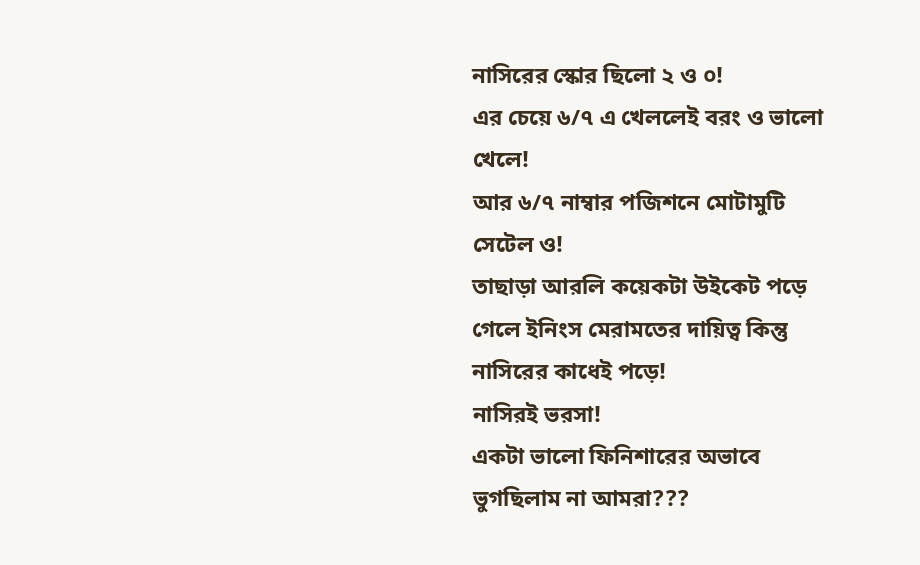নাসিরের স্কোর ছিলো ২ ও ০!
এর চেয়ে ৬/৭ এ খেললেই বরং ও ভালো খেলে!
আর ৬/৭ নাম্বার পজিশনে মোটামুটি সেটেল ও!
তাছাড়া আরলি কয়েকটা উইকেট পড়ে গেলে ইনিংস মেরামতের দায়িত্ব কিন্তু নাসিরের কাধেই পড়ে!
নাসিরই ভরসা!
একটা ভালো ফিনিশারের অভাবে ভুগছিলাম না আমরা???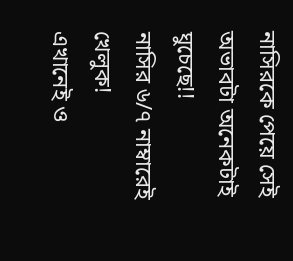নাসিরকে পেয়ে সেই অভাবটা অনেকটাই ঘুচেছে!!
নাসির ৬/৭ নাম্বারেই খেলুক!
এখানেই ও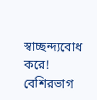স্বাচ্ছন্দ্যবোধ করে!
বেশিরভাগ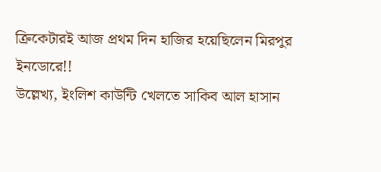ক্রিকেটারই আজ প্রথম দিন হাজির হয়েছিলেন মিরপুর ইনডোরে!!
উল্লেখ্য, ইংলিশ কাউন্টি খেলতে সাকিব আল হাসান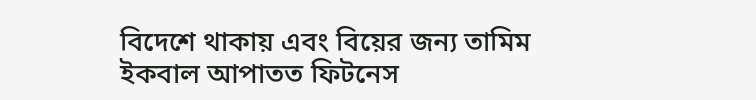বিদেশে থাকায় এবং বিয়ের জন্য তামিম ইকবাল আপাতত ফিটনেস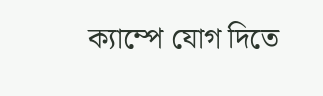ক্যাম্পে যোগ দিতে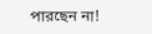পারছেন না!